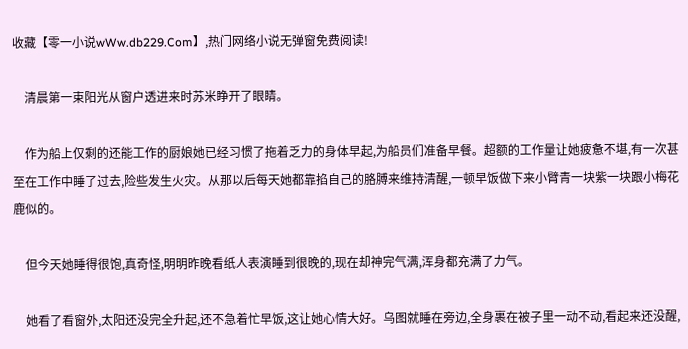收藏【零一小说wWw.db229.Com】,热门网络小说无弹窗免费阅读!

    清晨第一束阳光从窗户透进来时苏米睁开了眼睛。

    作为船上仅剩的还能工作的厨娘她已经习惯了拖着乏力的身体早起,为船员们准备早餐。超额的工作量让她疲惫不堪,有一次甚至在工作中睡了过去,险些发生火灾。从那以后每天她都靠掐自己的胳膊来维持清醒,一顿早饭做下来小臂青一块紫一块跟小梅花鹿似的。

    但今天她睡得很饱,真奇怪,明明昨晚看纸人表演睡到很晚的,现在却神完气满,浑身都充满了力气。

    她看了看窗外,太阳还没完全升起,还不急着忙早饭,这让她心情大好。乌图就睡在旁边,全身裹在被子里一动不动,看起来还没醒,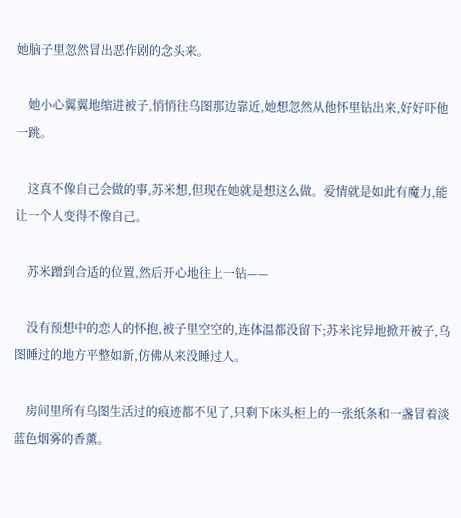她脑子里忽然冒出恶作剧的念头来。

    她小心翼翼地缩进被子,悄悄往乌图那边靠近,她想忽然从他怀里钻出来,好好吓他一跳。

    这真不像自己会做的事,苏米想,但现在她就是想这么做。爱情就是如此有魔力,能让一个人变得不像自己。

    苏米蹭到合适的位置,然后开心地往上一钻——

    没有预想中的恋人的怀抱,被子里空空的,连体温都没留下;苏米诧异地掀开被子,乌图睡过的地方平整如新,仿佛从来没睡过人。

    房间里所有乌图生活过的痕迹都不见了,只剩下床头柜上的一张纸条和一盏冒着淡蓝色烟雾的香薰。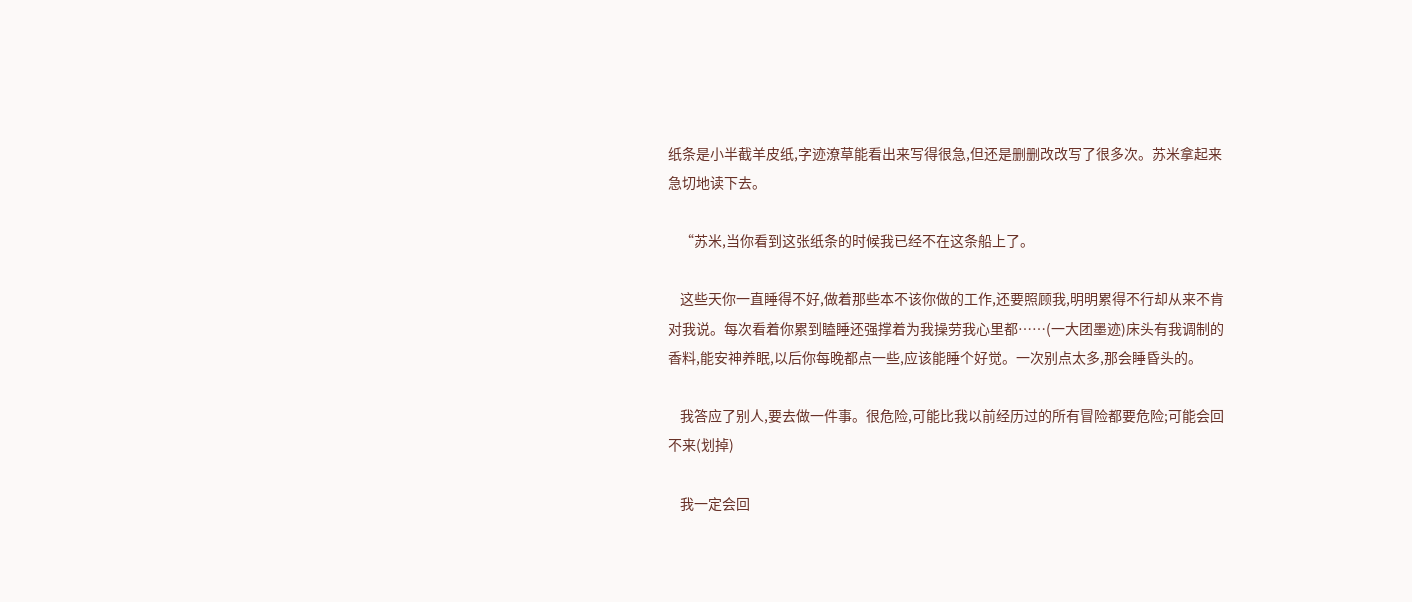纸条是小半截羊皮纸,字迹潦草能看出来写得很急,但还是删删改改写了很多次。苏米拿起来急切地读下去。

    “苏米,当你看到这张纸条的时候我已经不在这条船上了。

    这些天你一直睡得不好,做着那些本不该你做的工作,还要照顾我,明明累得不行却从来不肯对我说。每次看着你累到瞌睡还强撑着为我操劳我心里都……(一大团墨迹)床头有我调制的香料,能安神养眠,以后你每晚都点一些,应该能睡个好觉。一次别点太多,那会睡昏头的。

    我答应了别人,要去做一件事。很危险,可能比我以前经历过的所有冒险都要危险;可能会回不来(划掉)

    我一定会回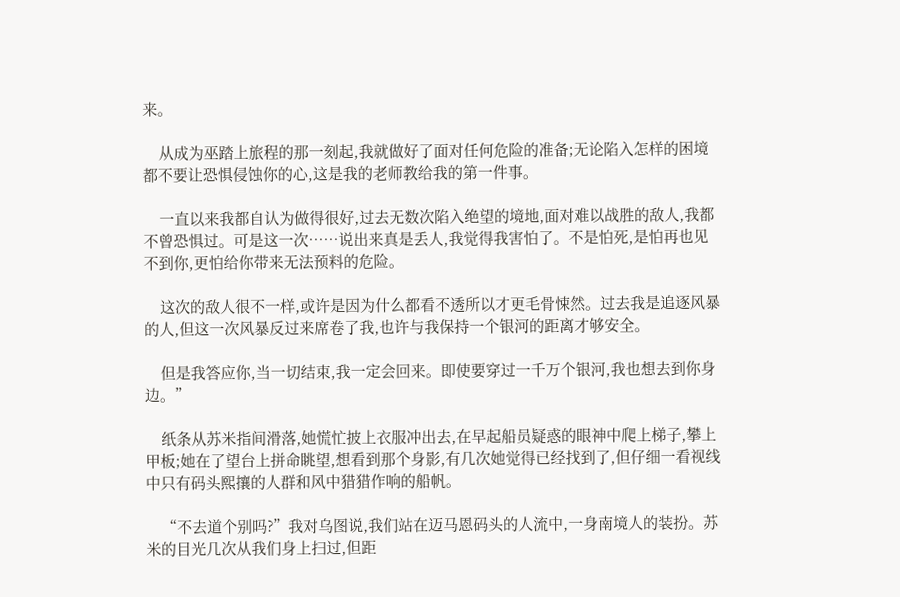来。

    从成为巫踏上旅程的那一刻起,我就做好了面对任何危险的准备;无论陷入怎样的困境都不要让恐惧侵蚀你的心,这是我的老师教给我的第一件事。

    一直以来我都自认为做得很好,过去无数次陷入绝望的境地,面对难以战胜的敌人,我都不曾恐惧过。可是这一次……说出来真是丢人,我觉得我害怕了。不是怕死,是怕再也见不到你,更怕给你带来无法预料的危险。

    这次的敌人很不一样,或许是因为什么都看不透所以才更毛骨悚然。过去我是追逐风暴的人,但这一次风暴反过来席卷了我,也许与我保持一个银河的距离才够安全。

    但是我答应你,当一切结束,我一定会回来。即使要穿过一千万个银河,我也想去到你身边。”

    纸条从苏米指间滑落,她慌忙披上衣服冲出去,在早起船员疑惑的眼神中爬上梯子,攀上甲板;她在了望台上拼命眺望,想看到那个身影,有几次她觉得已经找到了,但仔细一看视线中只有码头熙攘的人群和风中猎猎作响的船帆。

    “不去道个别吗?”我对乌图说,我们站在迈马恩码头的人流中,一身南境人的装扮。苏米的目光几次从我们身上扫过,但距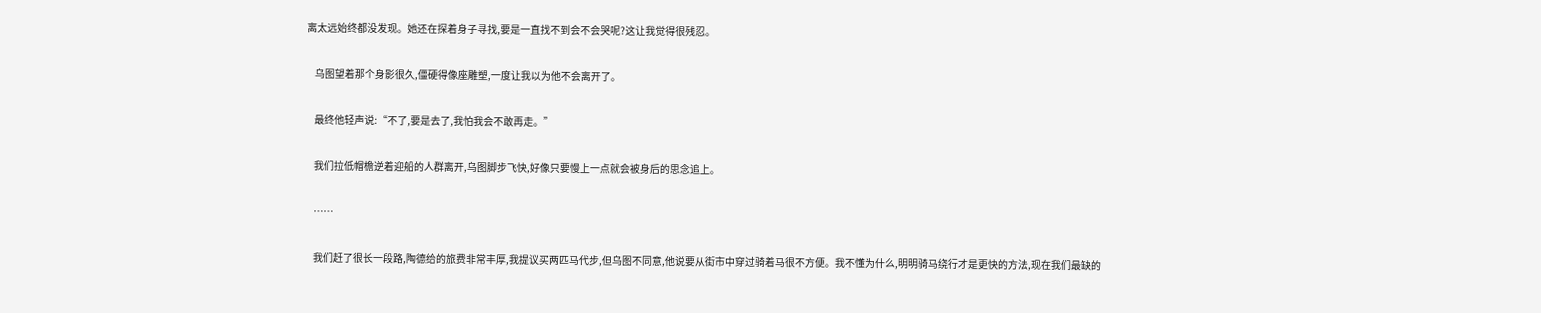离太远始终都没发现。她还在探着身子寻找,要是一直找不到会不会哭呢?这让我觉得很残忍。

    乌图望着那个身影很久,僵硬得像座雕塑,一度让我以为他不会离开了。

    最终他轻声说:“不了,要是去了,我怕我会不敢再走。”

    我们拉低帽檐逆着迎船的人群离开,乌图脚步飞快,好像只要慢上一点就会被身后的思念追上。

    ……

    我们赶了很长一段路,陶德给的旅费非常丰厚,我提议买两匹马代步,但乌图不同意,他说要从街市中穿过骑着马很不方便。我不懂为什么,明明骑马绕行才是更快的方法,现在我们最缺的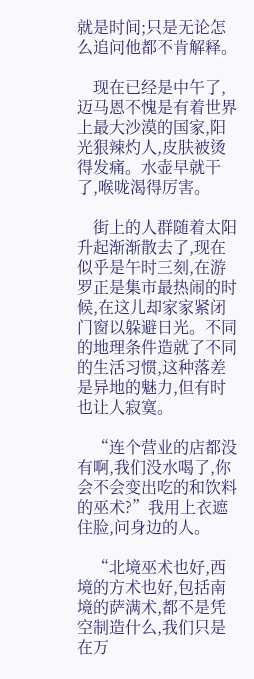就是时间;只是无论怎么追问他都不肯解释。

    现在已经是中午了,迈马恩不愧是有着世界上最大沙漠的国家,阳光狠辣灼人,皮肤被烫得发痛。水壶早就干了,喉咙渴得厉害。

    街上的人群随着太阳升起渐渐散去了,现在似乎是午时三刻,在游罗正是集市最热闹的时候,在这儿却家家紧闭门窗以躲避日光。不同的地理条件造就了不同的生活习惯,这种落差是异地的魅力,但有时也让人寂寞。

    “连个营业的店都没有啊,我们没水喝了,你会不会变出吃的和饮料的巫术?”我用上衣遮住脸,问身边的人。

    “北境巫术也好,西境的方术也好,包括南境的萨满术,都不是凭空制造什么,我们只是在万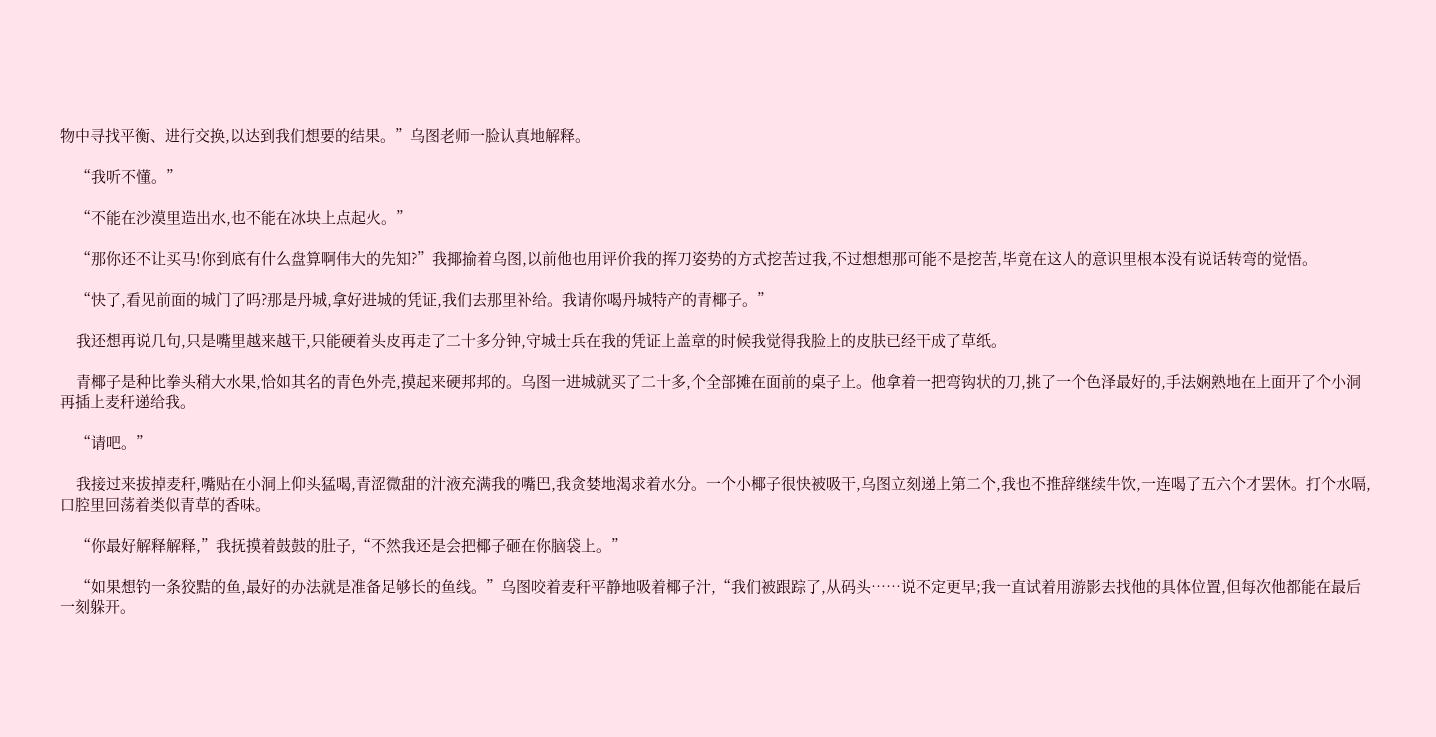物中寻找平衡、进行交换,以达到我们想要的结果。”乌图老师一脸认真地解释。

    “我听不懂。”

    “不能在沙漠里造出水,也不能在冰块上点起火。”

    “那你还不让买马!你到底有什么盘算啊伟大的先知?”我揶揄着乌图,以前他也用评价我的挥刀姿势的方式挖苦过我,不过想想那可能不是挖苦,毕竟在这人的意识里根本没有说话转弯的觉悟。

    “快了,看见前面的城门了吗?那是丹城,拿好进城的凭证,我们去那里补给。我请你喝丹城特产的青椰子。”

    我还想再说几句,只是嘴里越来越干,只能硬着头皮再走了二十多分钟,守城士兵在我的凭证上盖章的时候我觉得我脸上的皮肤已经干成了草纸。

    青椰子是种比拳头稍大水果,恰如其名的青色外壳,摸起来硬邦邦的。乌图一进城就买了二十多,个全部摊在面前的桌子上。他拿着一把弯钩状的刀,挑了一个色泽最好的,手法娴熟地在上面开了个小洞再插上麦秆递给我。

    “请吧。”

    我接过来拔掉麦秆,嘴贴在小洞上仰头猛喝,青涩微甜的汁液充满我的嘴巴,我贪婪地渴求着水分。一个小椰子很快被吸干,乌图立刻递上第二个,我也不推辞继续牛饮,一连喝了五六个才罢休。打个水嗝,口腔里回荡着类似青草的香味。

    “你最好解释解释,”我抚摸着鼓鼓的肚子,“不然我还是会把椰子砸在你脑袋上。”

    “如果想钓一条狡黠的鱼,最好的办法就是准备足够长的鱼线。”乌图咬着麦秆平静地吸着椰子汁,“我们被跟踪了,从码头……说不定更早;我一直试着用游影去找他的具体位置,但每次他都能在最后一刻躲开。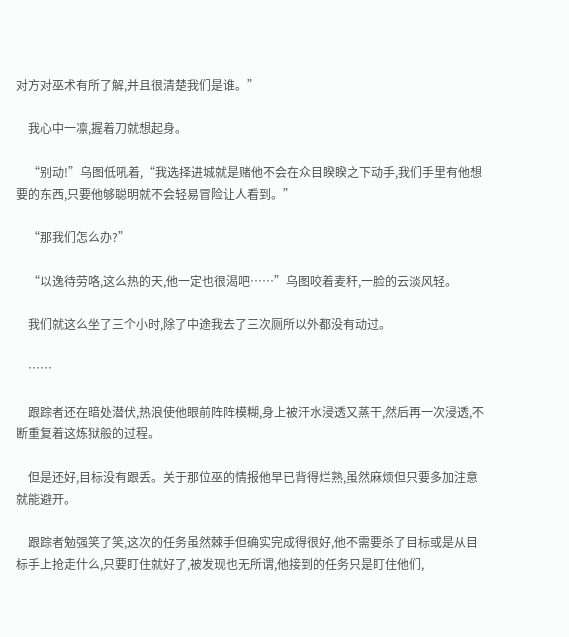对方对巫术有所了解,并且很清楚我们是谁。”

    我心中一凛,握着刀就想起身。

    “别动!”乌图低吼着,“我选择进城就是赌他不会在众目睽睽之下动手,我们手里有他想要的东西,只要他够聪明就不会轻易冒险让人看到。”

    “那我们怎么办?”

    “以逸待劳咯,这么热的天,他一定也很渴吧……”乌图咬着麦秆,一脸的云淡风轻。

    我们就这么坐了三个小时,除了中途我去了三次厕所以外都没有动过。

    ……

    跟踪者还在暗处潜伏,热浪使他眼前阵阵模糊,身上被汗水浸透又蒸干,然后再一次浸透,不断重复着这炼狱般的过程。

    但是还好,目标没有跟丢。关于那位巫的情报他早已背得烂熟,虽然麻烦但只要多加注意就能避开。

    跟踪者勉强笑了笑,这次的任务虽然棘手但确实完成得很好,他不需要杀了目标或是从目标手上抢走什么,只要盯住就好了,被发现也无所谓,他接到的任务只是盯住他们,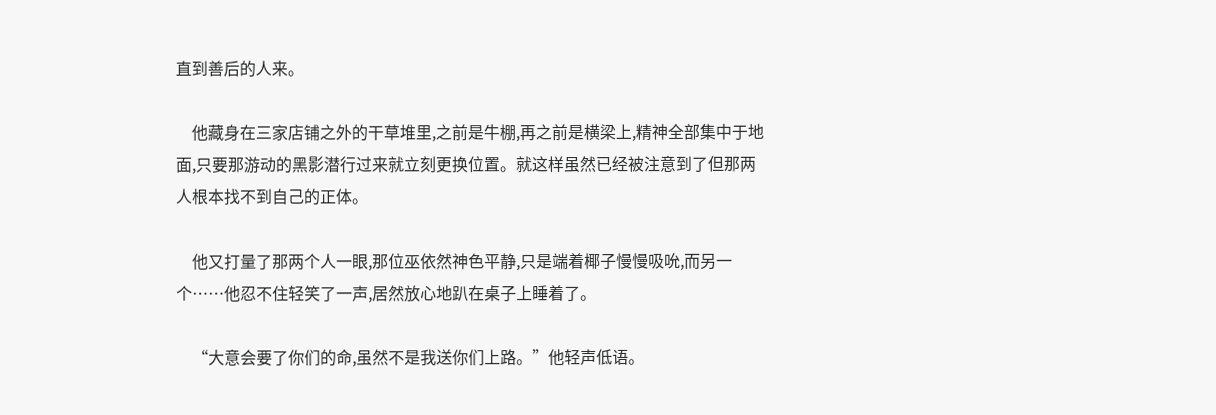直到善后的人来。

    他藏身在三家店铺之外的干草堆里,之前是牛棚,再之前是横梁上,精神全部集中于地面,只要那游动的黑影潜行过来就立刻更换位置。就这样虽然已经被注意到了但那两人根本找不到自己的正体。

    他又打量了那两个人一眼,那位巫依然神色平静,只是端着椰子慢慢吸吮,而另一个……他忍不住轻笑了一声,居然放心地趴在桌子上睡着了。

    “大意会要了你们的命,虽然不是我送你们上路。”他轻声低语。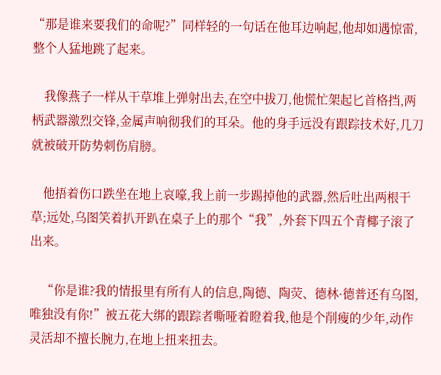“那是谁来要我们的命呢?”同样轻的一句话在他耳边响起,他却如遇惊雷,整个人猛地跳了起来。

    我像燕子一样从干草堆上弹射出去,在空中拔刀,他慌忙架起匕首格挡,两柄武器激烈交锋,金属声响彻我们的耳朵。他的身手远没有跟踪技术好,几刀就被破开防势刺伤肩膀。

    他捂着伤口跌坐在地上哀嚎,我上前一步踢掉他的武器,然后吐出两根干草;远处,乌图笑着扒开趴在桌子上的那个“我”,外套下四五个青椰子滚了出来。

    “你是谁?我的情报里有所有人的信息,陶德、陶荧、德林·德普还有乌图,唯独没有你!”被五花大绑的跟踪者嘶哑着瞪着我,他是个削瘦的少年,动作灵活却不擅长腕力,在地上扭来扭去。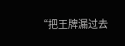“把王牌漏过去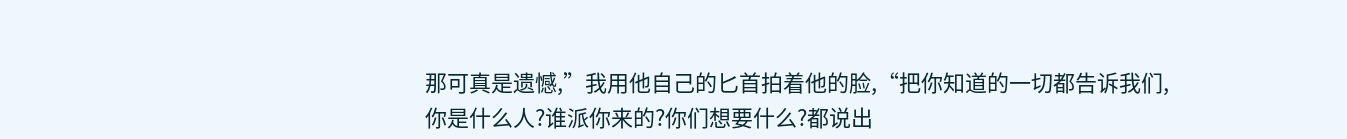那可真是遗憾,”我用他自己的匕首拍着他的脸,“把你知道的一切都告诉我们,你是什么人?谁派你来的?你们想要什么?都说出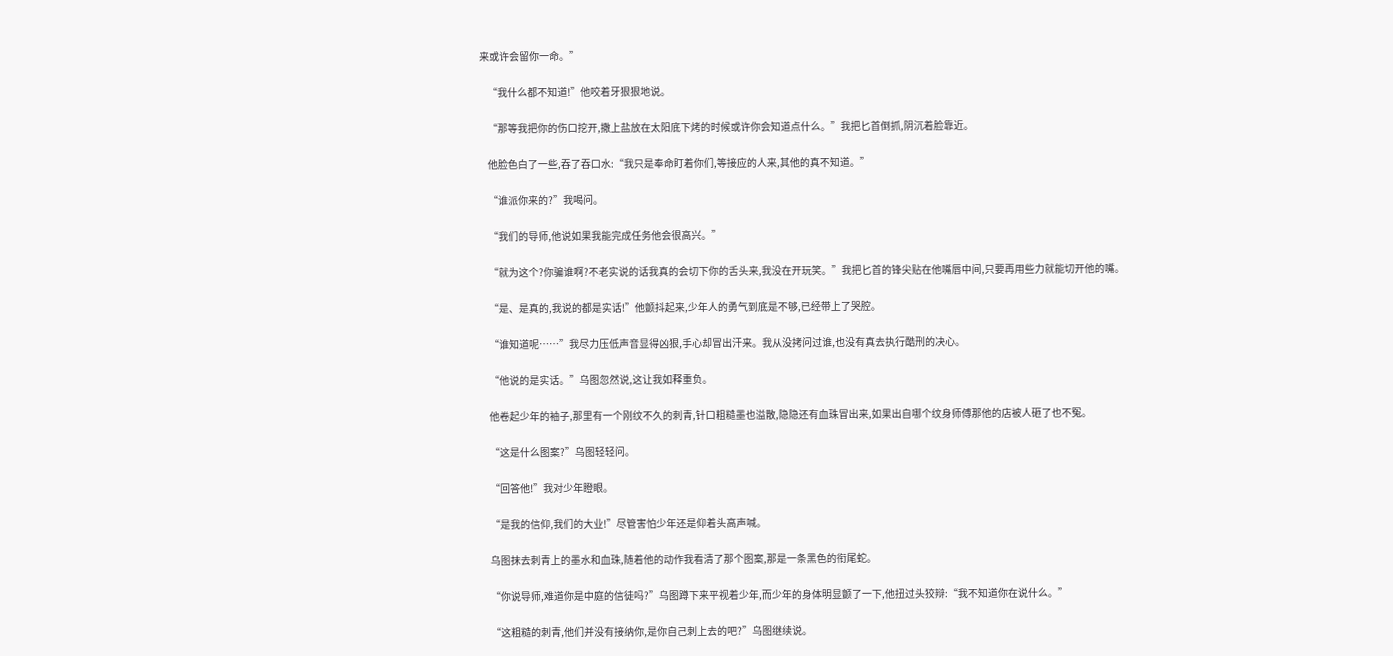来或许会留你一命。”

    “我什么都不知道!”他咬着牙狠狠地说。

    “那等我把你的伤口挖开,撒上盐放在太阳底下烤的时候或许你会知道点什么。”我把匕首倒抓,阴沉着脸靠近。

    他脸色白了一些,吞了吞口水:“我只是奉命盯着你们,等接应的人来,其他的真不知道。”

    “谁派你来的?”我喝问。

    “我们的导师,他说如果我能完成任务他会很高兴。”

    “就为这个?你骗谁啊?不老实说的话我真的会切下你的舌头来,我没在开玩笑。”我把匕首的锋尖贴在他嘴唇中间,只要再用些力就能切开他的嘴。

    “是、是真的,我说的都是实话!”他颤抖起来,少年人的勇气到底是不够,已经带上了哭腔。

    “谁知道呢……”我尽力压低声音显得凶狠,手心却冒出汗来。我从没拷问过谁,也没有真去执行酷刑的决心。

    “他说的是实话。”乌图忽然说,这让我如释重负。

    他卷起少年的袖子,那里有一个刚纹不久的刺青,针口粗糙墨也溢散,隐隐还有血珠冒出来,如果出自哪个纹身师傅那他的店被人砸了也不冤。

    “这是什么图案?”乌图轻轻问。

    “回答他!”我对少年瞪眼。

    “是我的信仰,我们的大业!”尽管害怕少年还是仰着头高声喊。

    乌图抹去刺青上的墨水和血珠,随着他的动作我看清了那个图案,那是一条黑色的衔尾蛇。

    “你说导师,难道你是中庭的信徒吗?”乌图蹲下来平视着少年,而少年的身体明显颤了一下,他扭过头狡辩:“我不知道你在说什么。”

    “这粗糙的刺青,他们并没有接纳你,是你自己刺上去的吧?”乌图继续说。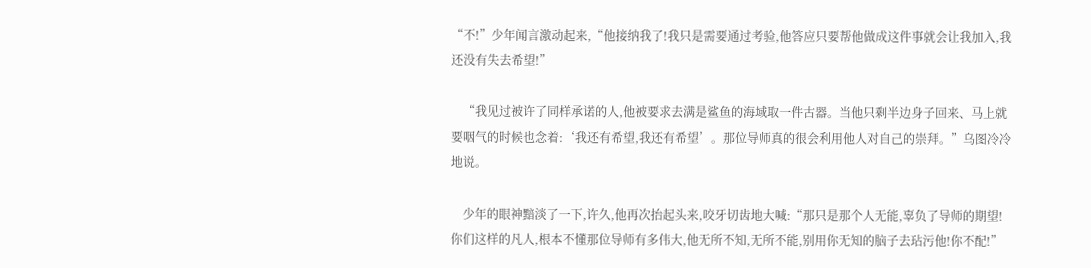“不!”少年闻言激动起来,“他接纳我了!我只是需要通过考验,他答应只要帮他做成这件事就会让我加入,我还没有失去希望!”

    “我见过被许了同样承诺的人,他被要求去满是鲨鱼的海域取一件古器。当他只剩半边身子回来、马上就要咽气的时候也念着:‘我还有希望,我还有希望’。那位导师真的很会利用他人对自己的崇拜。”乌图冷冷地说。

    少年的眼神黯淡了一下,许久,他再次抬起头来,咬牙切齿地大喊:“那只是那个人无能,辜负了导师的期望!你们这样的凡人,根本不懂那位导师有多伟大,他无所不知,无所不能,别用你无知的脑子去玷污他!你不配!”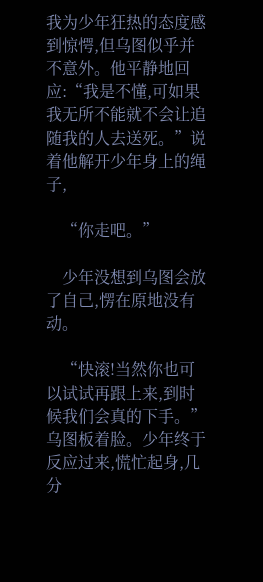我为少年狂热的态度感到惊愕,但乌图似乎并不意外。他平静地回应:“我是不懂,可如果我无所不能就不会让追随我的人去送死。”说着他解开少年身上的绳子,

    “你走吧。”

    少年没想到乌图会放了自己,愣在原地没有动。

    “快滚!当然你也可以试试再跟上来,到时候我们会真的下手。”乌图板着脸。少年终于反应过来,慌忙起身,几分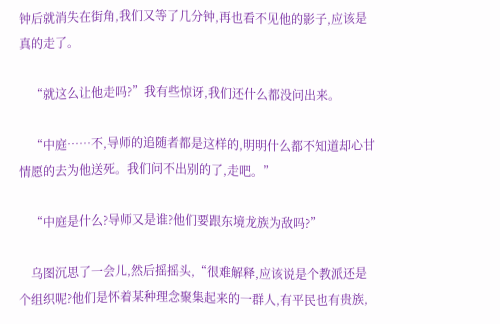钟后就消失在街角,我们又等了几分钟,再也看不见他的影子,应该是真的走了。

    “就这么让他走吗?”我有些惊讶,我们还什么都没问出来。

    “中庭……不,导师的追随者都是这样的,明明什么都不知道却心甘情愿的去为他送死。我们问不出别的了,走吧。”

    “中庭是什么?导师又是谁?他们要跟东境龙族为敌吗?”

    乌图沉思了一会儿,然后摇摇头,“很难解释,应该说是个教派还是个组织呢?他们是怀着某种理念聚集起来的一群人,有平民也有贵族,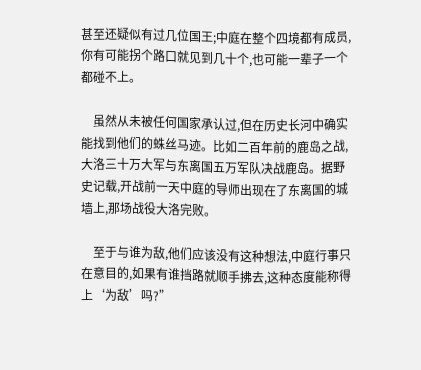甚至还疑似有过几位国王;中庭在整个四境都有成员,你有可能拐个路口就见到几十个,也可能一辈子一个都碰不上。

    虽然从未被任何国家承认过,但在历史长河中确实能找到他们的蛛丝马迹。比如二百年前的鹿岛之战,大洛三十万大军与东离国五万军队决战鹿岛。据野史记载,开战前一天中庭的导师出现在了东离国的城墙上,那场战役大洛完败。

    至于与谁为敌,他们应该没有这种想法,中庭行事只在意目的,如果有谁挡路就顺手拂去,这种态度能称得上‘为敌’吗?”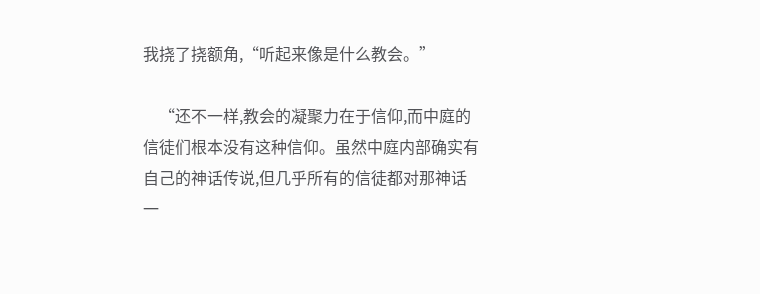我挠了挠额角,“听起来像是什么教会。”

    “还不一样,教会的凝聚力在于信仰,而中庭的信徒们根本没有这种信仰。虽然中庭内部确实有自己的神话传说,但几乎所有的信徒都对那神话一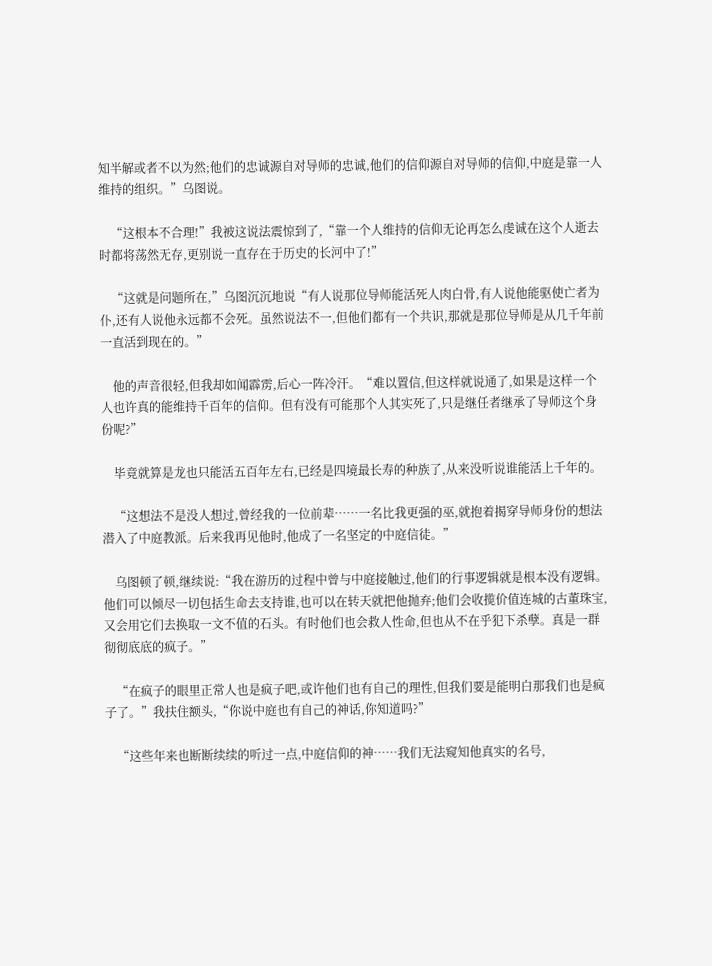知半解或者不以为然;他们的忠诚源自对导师的忠诚,他们的信仰源自对导师的信仰,中庭是靠一人维持的组织。”乌图说。

    “这根本不合理!”我被这说法震惊到了,“靠一个人维持的信仰无论再怎么虔诚在这个人逝去时都将荡然无存,更别说一直存在于历史的长河中了!”

    “这就是问题所在,”乌图沉沉地说“有人说那位导师能活死人肉白骨,有人说他能驱使亡者为仆,还有人说他永远都不会死。虽然说法不一,但他们都有一个共识,那就是那位导师是从几千年前一直活到现在的。”

    他的声音很轻,但我却如闻霹雳,后心一阵冷汗。“难以置信,但这样就说通了,如果是这样一个人也许真的能维持千百年的信仰。但有没有可能那个人其实死了,只是继任者继承了导师这个身份呢?”

    毕竟就算是龙也只能活五百年左右,已经是四境最长寿的种族了,从来没听说谁能活上千年的。

    “这想法不是没人想过,曾经我的一位前辈……一名比我更强的巫,就抱着揭穿导师身份的想法潜入了中庭教派。后来我再见他时,他成了一名坚定的中庭信徒。”

    乌图顿了顿,继续说:“我在游历的过程中曾与中庭接触过,他们的行事逻辑就是根本没有逻辑。他们可以倾尽一切包括生命去支持谁,也可以在转天就把他抛弃;他们会收揽价值连城的古董珠宝,又会用它们去换取一文不值的石头。有时他们也会救人性命,但也从不在乎犯下杀孽。真是一群彻彻底底的疯子。”

    “在疯子的眼里正常人也是疯子吧,或许他们也有自己的理性,但我们要是能明白那我们也是疯子了。”我扶住额头,“你说中庭也有自己的神话,你知道吗?”

    “这些年来也断断续续的听过一点,中庭信仰的神……我们无法窥知他真实的名号,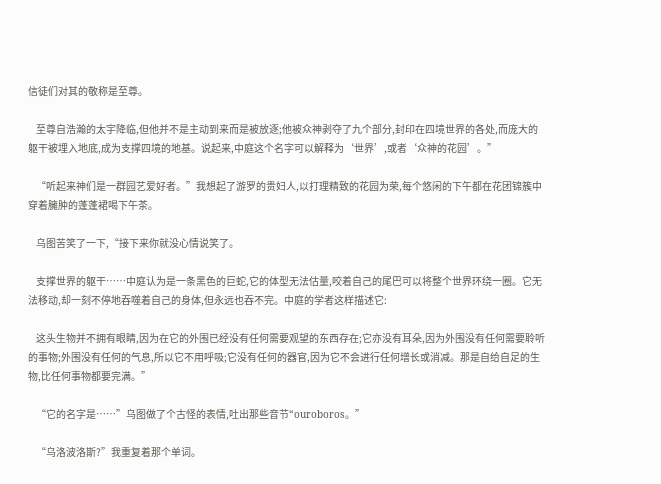信徒们对其的敬称是至尊。

    至尊自浩瀚的太宇降临,但他并不是主动到来而是被放逐;他被众神剥夺了九个部分,封印在四境世界的各处,而庞大的躯干被埋入地底,成为支撑四境的地基。说起来,中庭这个名字可以解释为‘世界’,或者‘众神的花园’。”

    “听起来神们是一群园艺爱好者。”我想起了游罗的贵妇人,以打理精致的花园为荣,每个悠闲的下午都在花团锦簇中穿着臃肿的蓬蓬裙喝下午茶。

    乌图苦笑了一下,“接下来你就没心情说笑了。

    支撑世界的躯干……中庭认为是一条黑色的巨蛇,它的体型无法估量,咬着自己的尾巴可以将整个世界环绕一圈。它无法移动,却一刻不停地吞噬着自己的身体,但永远也吞不完。中庭的学者这样描述它:

    这头生物并不拥有眼睛,因为在它的外围已经没有任何需要观望的东西存在;它亦没有耳朵,因为外围没有任何需要聆听的事物;外围没有任何的气息,所以它不用呼吸;它没有任何的器官,因为它不会进行任何增长或消减。那是自给自足的生物,比任何事物都要完满。”

    “它的名字是……”乌图做了个古怪的表情,吐出那些音节“ouroboros。”

    “乌洛波洛斯?”我重复着那个单词。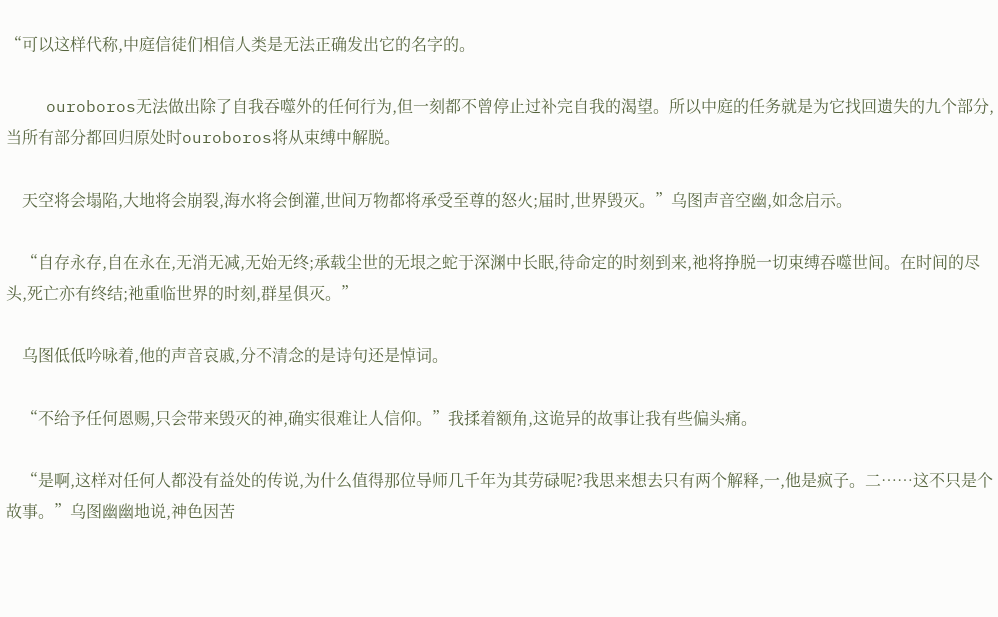“可以这样代称,中庭信徒们相信人类是无法正确发出它的名字的。

    ouroboros无法做出除了自我吞噬外的任何行为,但一刻都不曾停止过补完自我的渴望。所以中庭的任务就是为它找回遗失的九个部分,当所有部分都回归原处时ouroboros将从束缚中解脱。

    天空将会塌陷,大地将会崩裂,海水将会倒灌,世间万物都将承受至尊的怒火;届时,世界毁灭。”乌图声音空幽,如念启示。

    “自存永存,自在永在,无消无减,无始无终;承载尘世的无垠之蛇于深渊中长眠,待命定的时刻到来,祂将挣脱一切束缚吞噬世间。在时间的尽头,死亡亦有终结;祂重临世界的时刻,群星俱灭。”

    乌图低低吟咏着,他的声音哀戚,分不清念的是诗句还是悼词。

    “不给予任何恩赐,只会带来毁灭的神,确实很难让人信仰。”我揉着额角,这诡异的故事让我有些偏头痛。

    “是啊,这样对任何人都没有益处的传说,为什么值得那位导师几千年为其劳碌呢?我思来想去只有两个解释,一,他是疯子。二……这不只是个故事。”乌图幽幽地说,神色因苦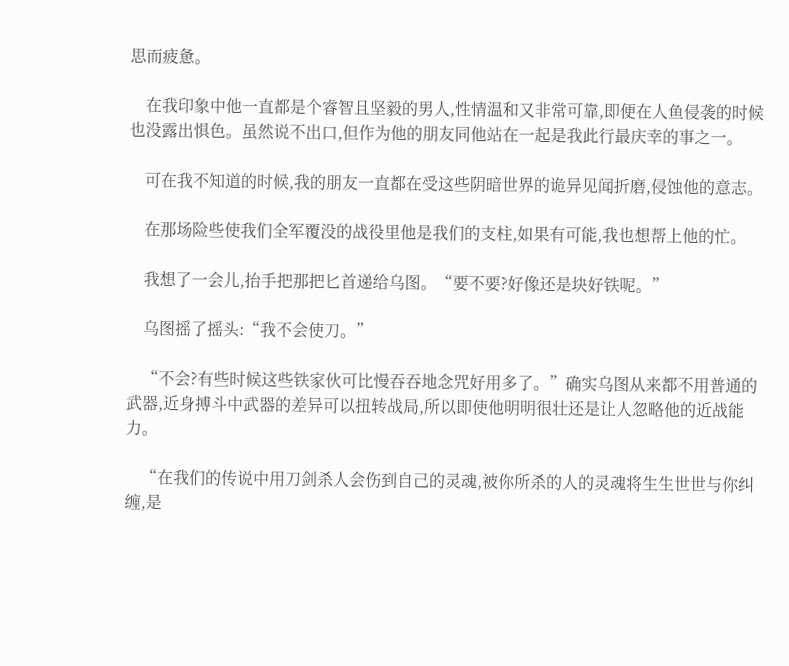思而疲惫。

    在我印象中他一直都是个睿智且坚毅的男人,性情温和又非常可靠,即便在人鱼侵袭的时候也没露出惧色。虽然说不出口,但作为他的朋友同他站在一起是我此行最庆幸的事之一。

    可在我不知道的时候,我的朋友一直都在受这些阴暗世界的诡异见闻折磨,侵蚀他的意志。

    在那场险些使我们全军覆没的战役里他是我们的支柱,如果有可能,我也想帮上他的忙。

    我想了一会儿,抬手把那把匕首递给乌图。“要不要?好像还是块好铁呢。”

    乌图摇了摇头:“我不会使刀。”

    “不会?有些时候这些铁家伙可比慢吞吞地念咒好用多了。”确实乌图从来都不用普通的武器,近身搏斗中武器的差异可以扭转战局,所以即使他明明很壮还是让人忽略他的近战能力。

    “在我们的传说中用刀剑杀人会伤到自己的灵魂,被你所杀的人的灵魂将生生世世与你纠缠,是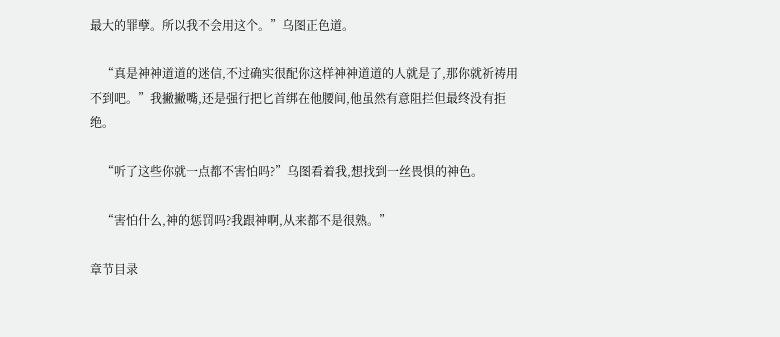最大的罪孽。所以我不会用这个。”乌图正色道。

    “真是神神道道的迷信,不过确实很配你这样神神道道的人就是了,那你就祈祷用不到吧。”我撇撇嘴,还是强行把匕首绑在他腰间,他虽然有意阻拦但最终没有拒绝。

    “听了这些你就一点都不害怕吗?”乌图看着我,想找到一丝畏惧的神色。

    “害怕什么,神的惩罚吗?我跟神啊,从来都不是很熟。”

章节目录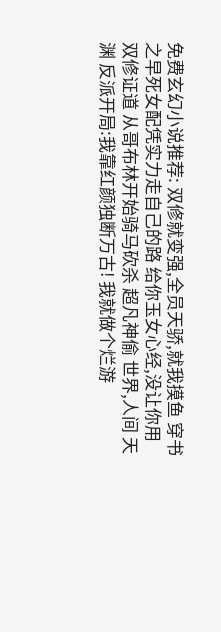免费玄幻小说推荐: 双修就变强,全员天骄,就我摸鱼 穿书之早死女配凭实力走自己的路 给你玉女心经,没让你用双修证道 从哥布林开始骑马砍杀 超凡神偷 世界,人间 天渊 反派开局:我靠红颜独断万古! 我就做个烂游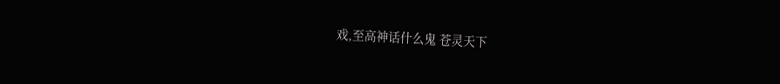戏,至高神话什么鬼 苍灵天下